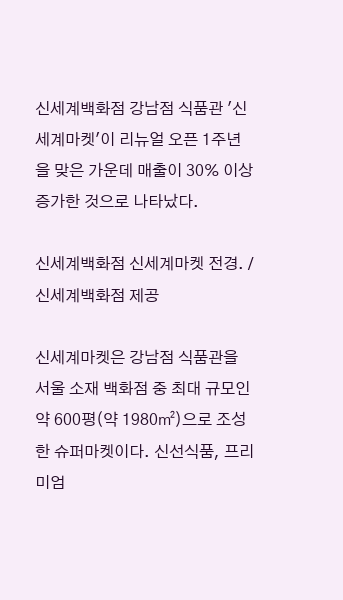신세계백화점 강남점 식품관 '신세계마켓'이 리뉴얼 오픈 1주년을 맞은 가운데 매출이 30% 이상 증가한 것으로 나타났다.

신세계백화점 신세계마켓 전경. /신세계백화점 제공

신세계마켓은 강남점 식품관을 서울 소재 백화점 중 최대 규모인 약 600평(약 1980㎡)으로 조성한 슈퍼마켓이다. 신선식품, 프리미엄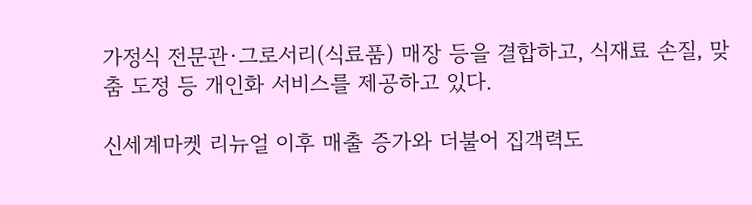가정식 전문관·그로서리(식료품) 매장 등을 결합하고, 식재료 손질, 맞춤 도정 등 개인화 서비스를 제공하고 있다.

신세계마켓 리뉴얼 이후 매출 증가와 더불어 집객력도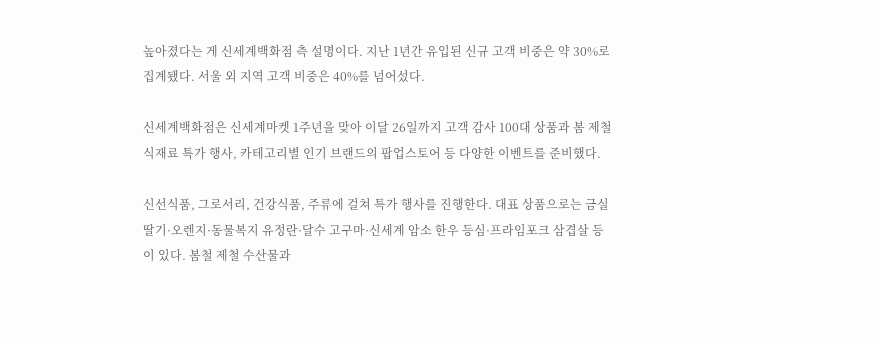높아졌다는 게 신세계백화점 측 설명이다. 지난 1년간 유입된 신규 고객 비중은 약 30%로 집계됐다. 서울 외 지역 고객 비중은 40%를 넘어섰다.

신세계백화점은 신세계마켓 1주년을 맞아 이달 26일까지 고객 감사 100대 상품과 봄 제철 식재료 특가 행사, 카테고리별 인기 브랜드의 팝업스토어 등 다양한 이벤트를 준비했다.

신선식품, 그로서리, 건강식품, 주류에 걸쳐 특가 행사를 진행한다. 대표 상품으로는 금실 딸기·오렌지·동물복지 유정란·달수 고구마·신세계 암소 한우 등심·프라임포크 삼겹살 등이 있다. 봄철 제철 수산물과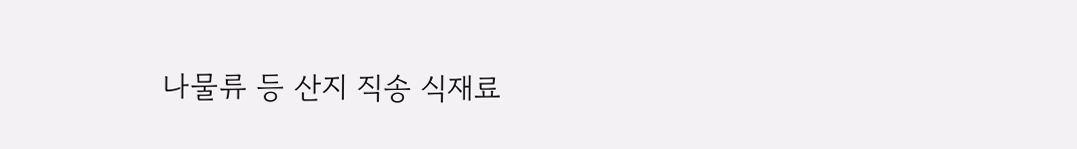나물류 등 산지 직송 식재료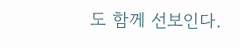도 함께 선보인다.